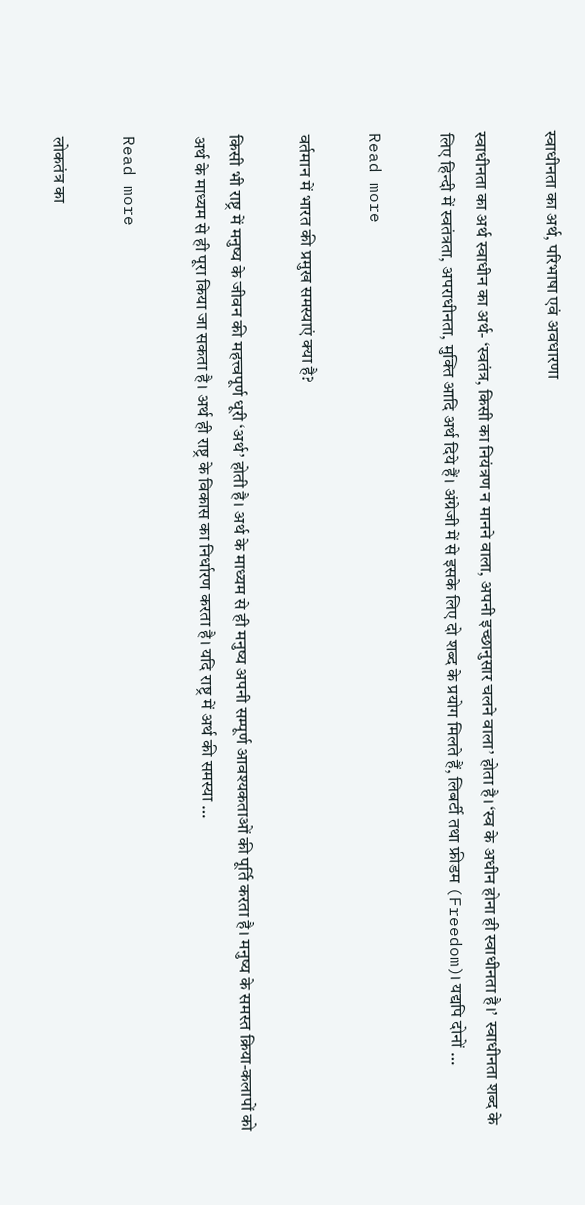स्वाधीनता का अर्थ, परिभाषा एवं अवधारणा

स्वाधीनता का अर्थ स्वाधीन का अर्थ- ‘स्वतंत्र, किसी का नियंत्रण न मानने वाला, अपनी इच्छानुसार चलने वाला’ होता है। ‘स्व के अधीन होना ही स्वाधीनता है।’  स्वाधीनता शब्द के लिए हिन्दी में स्वतंत्रता, अपराधीनता, मुक्ति आदि अर्थ दिये हैं। अंग्रेजी में से इसके लिए दो शब्द के प्रयोग मिलते हैं, लिबर्टी तथा फ्रीडम (Freedom)। यद्यपि दोनों …

Read more

वर्तमान में भारत की प्रमुख समस्याएं क्या है?

किसी भी राष्ट्र में मनुष्य के जीवन की महत्त्वपूर्ण धूरी ‘अर्थ’ होती है। अर्थ के माध्यम से ही मनुष्य अपनी सम्पूर्ण आवश्यकताओं की पूर्ति करता है। मनुष्य के समस्त क्रिया-कलापों को अर्थ के माध्यम से ही पूरा किया जा सकता है। अर्थ ही राष्ट्र के विकास का निर्धारण करता है। यदि राष्ट्र में अर्थ की समस्या …

Read more

लोकतंत्र का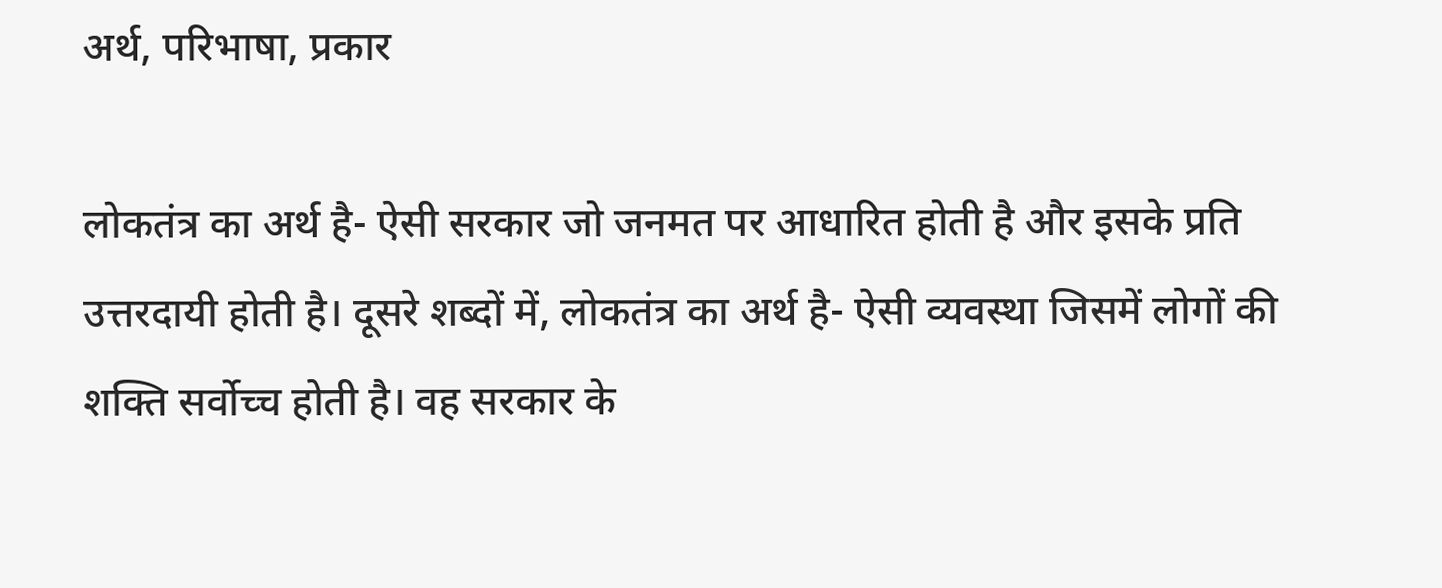अर्थ, परिभाषा, प्रकार

लोकतंत्र का अर्थ है- ऐसी सरकार जो जनमत पर आधारित होती है और इसके प्रति उत्तरदायी होती है। दूसरे शब्दों में, लोकतंत्र का अर्थ है- ऐसी व्यवस्था जिसमें लोगों की शक्ति सर्वोच्च होती है। वह सरकार के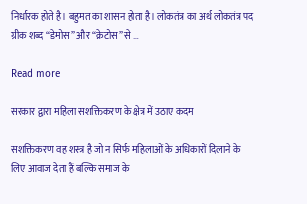निर्धारक होते है। बहुमत का शासन होता है। लोकतंत्र का अर्थ लोकतंत्र पद ग्रीक शब्द “डेमोस” और “क्रेटोस” से …

Read more

सरकार द्वारा महिला सशक्तिकरण के क्षेत्र में उठाए कदम

सशक्तिकरण वह शस्त्र है जो न सिर्फ महिलाओं के अधिकारों दिलाने के लिए आवाज देता हैं बल्कि समाज के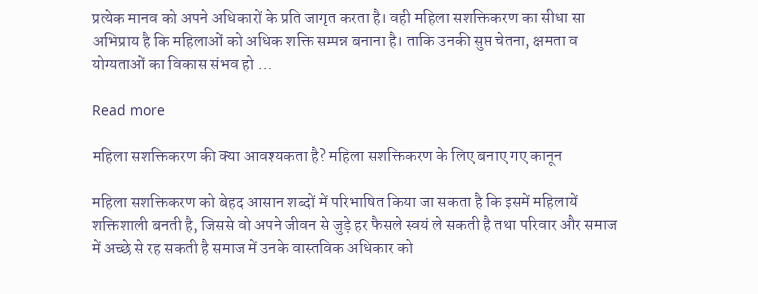प्रत्येक मानव को अपने अधिकारों के प्रति जागृत करता है। वही महिला सशक्तिकरण का सीधा सा अभिप्राय है कि महिलाओं को अधिक शक्ति सम्पन्न बनाना है। ताकि उनकी सुप्त चेतना, क्षमता व योग्यताओं का विकास संभव हो …

Read more

महिला सशक्तिकरण की क्या आवश्यकता है? महिला सशक्तिकरण के लिए बनाए गए कानून

महिला सशक्तिकरण को बेहद आसान शब्दों में परिभाषित किया जा सकता है कि इसमें महिलायें शक्तिशाली बनती है, जिससे वो अपने जीवन से जुड़े हर फैसले स्वयं ले सकती है तथा परिवार और समाज में अच्छे से रह सकती है समाज में उनके वास्तविक अधिकार को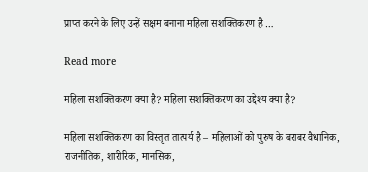प्राप्त करने के लिए उन्हें सक्षम बनाना महिला सशक्तिकरण है …

Read more

महिला सशक्तिकरण क्या है? महिला सशक्तिकरण का उद्देश्य क्या है?

महिला सशक्तिकरण का विस्तृत तात्पर्य है – महिलाओं को पुरुष के बराबर वैधानिक, राजनीतिक, शारीरिक, मानसिक,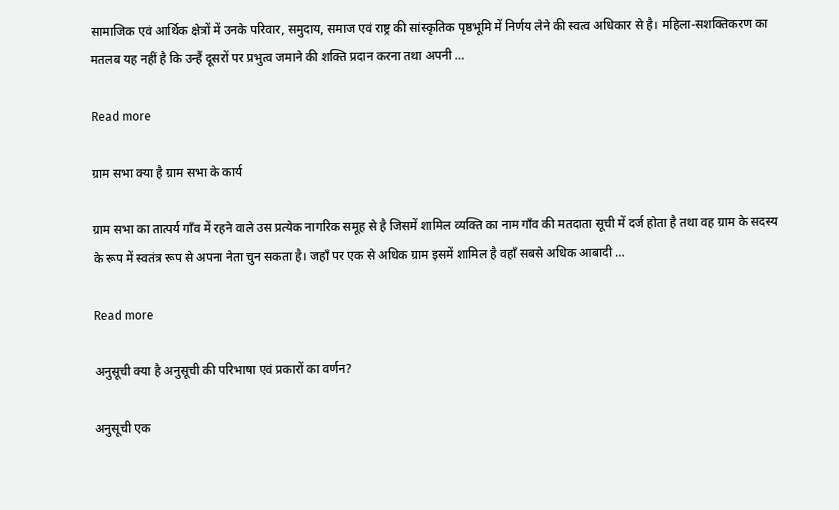सामाजिक एवं आर्थिक क्षेत्रों में उनके परिवार, समुदाय, समाज एवं राष्ट्र की सांस्कृतिक पृष्ठभूमि में निर्णय लेने की स्वत्व अधिकार से है। महिला-सशक्तिकरण का मतलब यह नहीं है कि उन्हैं दूसरों पर प्रभुत्व जमाने की शक्ति प्रदान करना तथा अपनी …

Read more

ग्राम सभा क्या है ग्राम सभा के कार्य

ग्राम सभा का तात्पर्य गाँव में रहने वाले उस प्रत्येक नागरिक समूह से है जिसमें शामिल व्यक्ति का नाम गाँव की मतदाता सूची में दर्ज होता है तथा वह ग्राम के सदस्य के रूप में स्वतंत्र रूप से अपना नेता चुन सकता है। जहाँ पर एक से अधिक ग्राम इसमें शामिल है वहाँ सबसे अधिक आबादी …

Read more

अनुसूची क्या है अनुसूची की परिभाषा एवं प्रकारों का वर्णन?

अनुसूची एक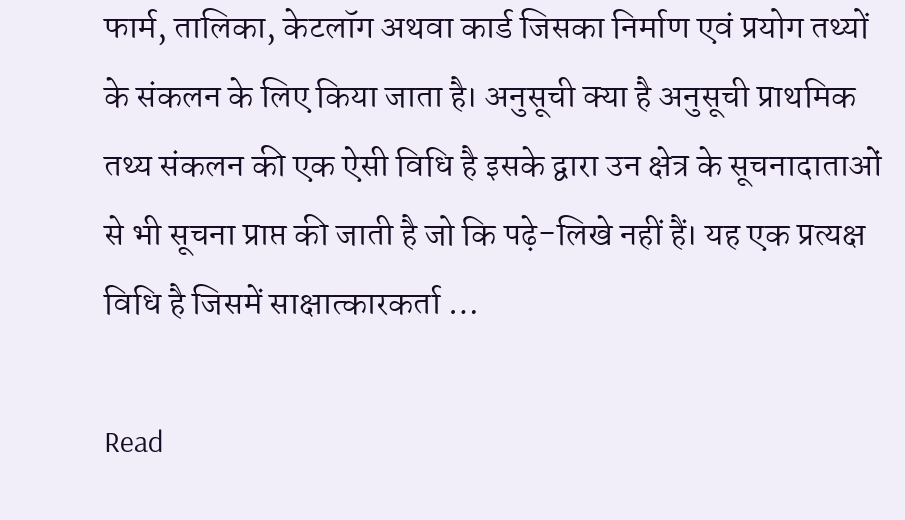फार्म, तालिका, केटलॉग अथवा कार्ड जिसका निर्माण एवं प्रयोग तथ्यों के संकलन के लिए किया जाता है। अनुसूची क्या है अनुसूची प्राथमिक तथ्य संकलन की एक ऐसी विधि है इसके द्वारा उन क्षेत्र के सूचनादाताओं से भी सूचना प्राप्त की जाती है जो कि पढ़े-लिखे नहीं हैं। यह एक प्रत्यक्ष विधि है जिसमें साक्षात्कारकर्ता …

Read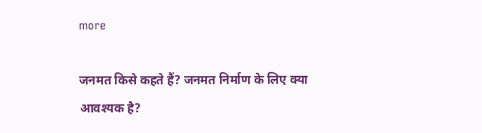more

जनमत किसे कहते हैं? जनमत निर्माण के लिए क्या आवश्यक है?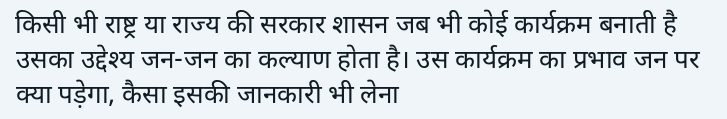किसी भी राष्ट्र या राज्य की सरकार शासन जब भी कोई कार्यक्रम बनाती है उसका उद्देश्य जन-जन का कल्याण होता है। उस कार्यक्रम का प्रभाव जन पर क्या पड़ेगा, कैसा इसकी जानकारी भी लेना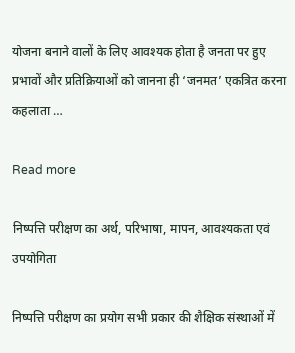योजना बनाने वालों के लिए आवश्यक होता है जनता पर हुए प्रभावों और प्रतिक्रियाओं को जानना ही ‘जनमत’ एकत्रित करना कहलाता …

Read more

निष्पत्ति परीक्षण का अर्थ, परिभाषा, मापन, आवश्यकता एवं उपयोगिता

निष्पत्ति परीक्षण का प्रयोग सभी प्रकार की शैक्षिक संस्थाओं में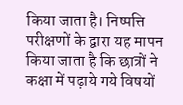किया जाता है। निष्पत्ति परीक्षणों के द्वारा यह मापन किया जाता है कि छात्रों ने कक्षा में पढ़ाये गये विषयों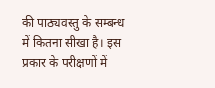की पाठ्यवस्तु के सम्बन्ध में कितना सीखा है। इस प्रकार के परीक्षणों में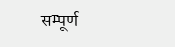सम्पूर्ण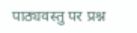पाठ्यवस्तु पर प्रश्न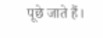पूछे जाते हैं।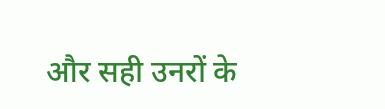और सही उनरों के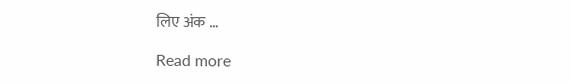लिए अंक …

Read more